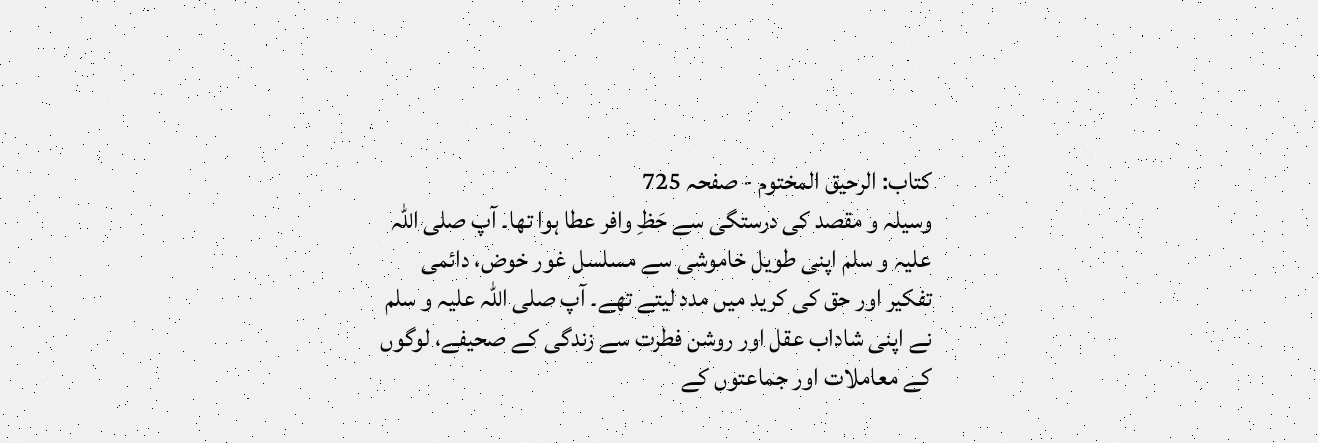کتاب: الرحیق المختوم - صفحہ 725
وسیلہ و مقصد کی درستگی سے حَظِ وافر عطا ہوا تھا۔ آپ صلی اللہ علیہ و سلم اپنی طویل خاموشی سے مسلسل غور خوض، دائمی تفکیر اور حق کی کرید میں مدد لیتے تھے۔ آپ صلی اللہ علیہ و سلم نے اپنی شاداب عقل اور روشن فطرت سے زندگی کے صحیفے، لوگوں کے معاملات اور جماعتوں کے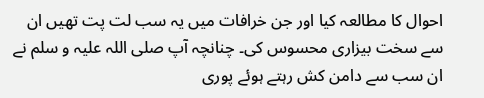احوال کا مطالعہ کیا اور جن خرافات میں یہ سب لت پت تھیں ان سے سخت بیزاری محسوس کی۔ چنانچہ آپ صلی اللہ علیہ و سلم نے ان سب سے دامن کش رہتے ہوئے پوری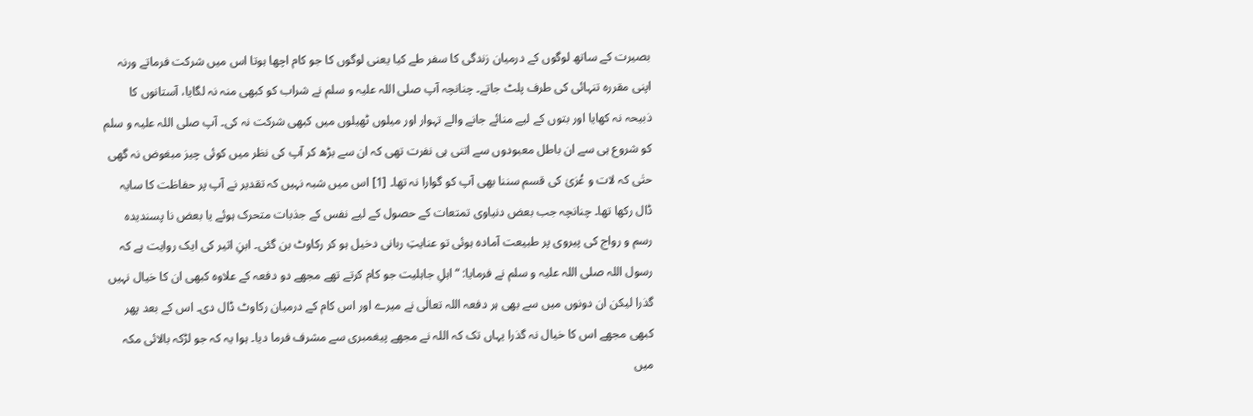بصیرت کے ساتھ لوگوں کے درمیان زندگی کا سفر طے کیا یعنی لوگوں کا جو کام اچھا ہوتا اس میں شرکت فرماتے ورنہ اپنی مقررہ تنہائی کی طرف پلٹ جاتے۔ چنانچہ آپ صلی اللہ علیہ و سلم نے شراب کو کبھی منہ نہ لگایا، آستانوں کا ذبیحہ نہ کھایا اور بتوں کے لیے منائے جانے والے تہوار اور میلوں ٹھیلوں میں کبھی شرکت نہ کی۔ آپ صلی اللہ علیہ و سلم کو شروع ہی سے ان باطل معبودوں سے اتنی ہی نفرت تھی کہ ان سے بڑھ کر آپ کی نظر میں کوئی چیز مبغوض نہ گھی حتٰی کہ لات و عُزیٰ کی قسم سننا بھی آپ کو گوارا نہ تھا۔ [1] اس میں شبہ نہیں کہ تقدیر نے آپ پر حفاظت کا سایہ ڈال رکھا تھا۔ چنانچہ جب بعض دنیاوی تمتعات کے حصول کے لیے نفس کے جذبات متحرک ہوئے یا بعض نا پسندیدہ رسم و رواج کی پیروی پر طبیعت آمادہ ہوئی تو عنایتِ ربانی دخیل ہو کر رکاوٹ بن گئی۔ ابنِ اثیر کی ایک روایت ہے کہ رسول اللہ صلی اللہ علیہ و سلم نے فرمایا: “اہلِ جاہلیت جو کام کرتے تھے مجھے دو دفعہ کے علاوہ کبھی ان کا خیال نہیں گذرا لیکن ان دونوں میں سے بھی ہر دفعہ اللہ تعالٰی نے میرے اور اس کام کے درمیان رکاوٹ ڈال دی۔ اس کے بعد پھر کبھی مجھے اس کا خیال نہ گذرا یہاں تک کہ اللہ نے مجھے پیغمبری سے مشرف فرما دیا۔ ہوا یہ کہ جو لڑکہ بالائی مکہ میں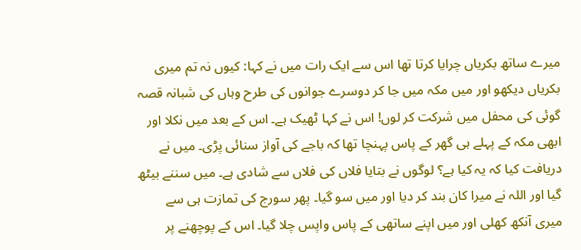میرے ساتھ بکریاں چرایا کرتا تھا اس سے ایک رات میں نے کہا: کیوں نہ تم میری بکریاں دیکھو اور میں مکہ میں جا کر دوسرے جوانوں کی طرح وہاں کی شبانہ قصہ گوئی کی محفل میں شرکت کر لوں! اس نے کہا ٹھیک ہے۔ اس کے بعد میں نکلا اور ابھی مکہ کے پہلے ہی گھر کے پاس پہنچا تھا کہ باجے کی آواز سنائی پڑی۔ میں نے دریافت کیا کہ یہ کیا ہے؟ لوگوں نے بتایا فلاں کی فلاں سے شادی ہے۔ میں سننے بیٹھ گیا اور اللہ نے میرا کان بند کر دیا اور میں سو گیا۔ پھر سورج کی تمازت ہی سے میری آنکھ کھلی اور میں اپنے ساتھی کے پاس واپس چلا گیا۔ اس کے پوچھنے پر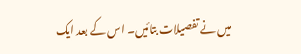میں نے تفصیلات بتائیں۔ اس کے بعد ایک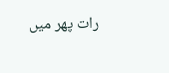رات پھر میں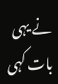نے یہی بات کہی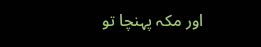اور مکہ پہنچا تو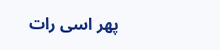پھر اسی رات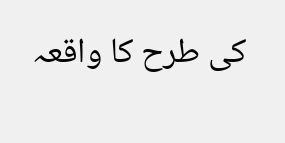کی طرح کا واقعہ